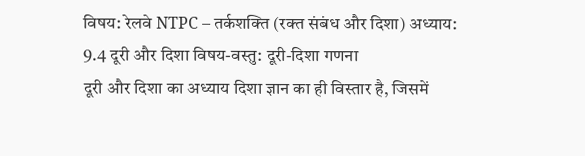विषय: रेलवे NTPC – तर्कशक्ति (रक्त संबंध और दिशा) अध्याय: 9.4 दूरी और दिशा विषय-वस्तु: दूरी-दिशा गणना
दूरी और दिशा का अध्याय दिशा ज्ञान का ही विस्तार है, जिसमें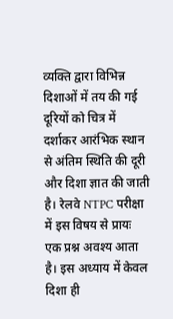व्यक्ति द्वारा विभिन्न दिशाओं में तय की गई दूरियों को चित्र में दर्शाकर आरंभिक स्थान से अंतिम स्थिति की दूरी और दिशा ज्ञात की जाती है। रेलवे NTPC परीक्षा में इस विषय से प्रायः एक प्रश्न अवश्य आता है। इस अध्याय में केवल दिशा ही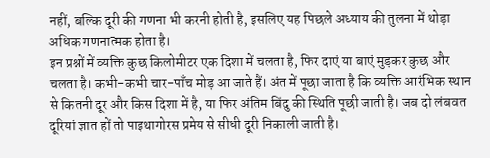नहीं, बल्कि दूरी की गणना भी करनी होती है, इसलिए यह पिछले अध्याय की तुलना में थोड़ा अधिक गणनात्मक होता है।
इन प्रश्नों में व्यक्ति कुछ किलोमीटर एक दिशा में चलता है, फिर दाएं या बाएं मुड़कर कुछ और चलता है। कभी-कभी चार-पाँच मोड़ आ जाते हैं। अंत में पूछा जाता है कि व्यक्ति आरंभिक स्थान से कितनी दूर और किस दिशा में है, या फिर अंतिम बिंदु की स्थिति पूछी जाती है। जब दो लंबवत दूरियां ज्ञात हों तो पाइथागोरस प्रमेय से सीधी दूरी निकाली जाती है।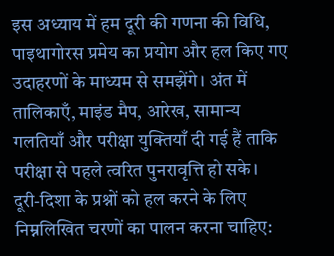इस अध्याय में हम दूरी की गणना की विधि, पाइथागोरस प्रमेय का प्रयोग और हल किए गए उदाहरणों के माध्यम से समझेंगे। अंत में तालिकाएँ, माइंड मैप, आरेख, सामान्य गलतियाँ और परीक्षा युक्तियाँ दी गई हैं ताकि परीक्षा से पहले त्वरित पुनरावृत्ति हो सके।
दूरी-दिशा के प्रश्नों को हल करने के लिए निम्नलिखित चरणों का पालन करना चाहिए: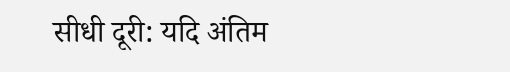सीधी दूरी: यदि अंतिम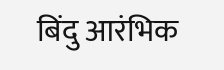बिंदु आरंभिक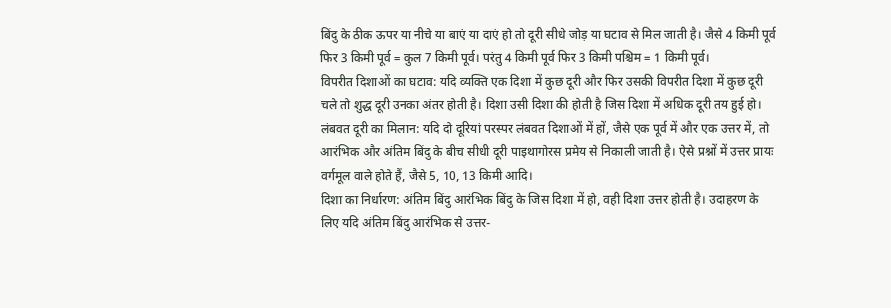बिंदु के ठीक ऊपर या नीचे या बाएं या दाएं हो तो दूरी सीधे जोड़ या घटाव से मिल जाती है। जैसे 4 किमी पूर्व फिर 3 किमी पूर्व = कुल 7 किमी पूर्व। परंतु 4 किमी पूर्व फिर 3 किमी पश्चिम = 1 किमी पूर्व।
विपरीत दिशाओं का घटाव: यदि व्यक्ति एक दिशा में कुछ दूरी और फिर उसकी विपरीत दिशा में कुछ दूरी चले तो शुद्ध दूरी उनका अंतर होती है। दिशा उसी दिशा की होती है जिस दिशा में अधिक दूरी तय हुई हो।
लंबवत दूरी का मिलान: यदि दो दूरियां परस्पर लंबवत दिशाओं में हों, जैसे एक पूर्व में और एक उत्तर में, तो आरंभिक और अंतिम बिंदु के बीच सीधी दूरी पाइथागोरस प्रमेय से निकाली जाती है। ऐसे प्रश्नों में उत्तर प्रायः वर्गमूल वाले होते हैं, जैसे 5, 10, 13 किमी आदि।
दिशा का निर्धारण: अंतिम बिंदु आरंभिक बिंदु के जिस दिशा में हो, वही दिशा उत्तर होती है। उदाहरण के लिए यदि अंतिम बिंदु आरंभिक से उत्तर-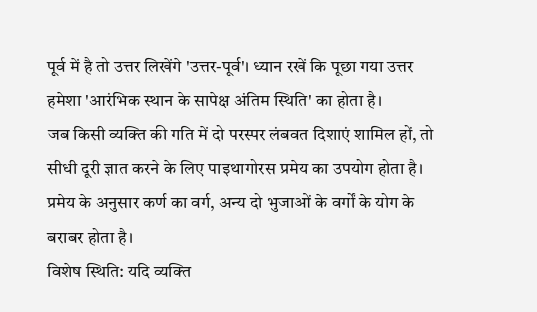पूर्व में है तो उत्तर लिखेंगे 'उत्तर-पूर्व'। ध्यान रखें कि पूछा गया उत्तर हमेशा 'आरंभिक स्थान के सापेक्ष अंतिम स्थिति' का होता है।
जब किसी व्यक्ति की गति में दो परस्पर लंबवत दिशाएं शामिल हों, तो सीधी दूरी ज्ञात करने के लिए पाइथागोरस प्रमेय का उपयोग होता है। प्रमेय के अनुसार कर्ण का वर्ग, अन्य दो भुजाओं के वर्गों के योग के बराबर होता है।
विशेष स्थिति: यदि व्यक्ति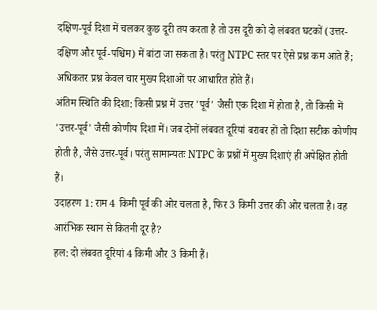दक्षिण-पूर्व दिशा में चलकर कुछ दूरी तय करता है तो उस दूरी को दो लंबवत घटकों (उत्तर-दक्षिण और पूर्व-पश्चिम) में बांटा जा सकता है। परंतु NTPC स्तर पर ऐसे प्रश्न कम आते हैं; अधिकतर प्रश्न केवल चार मुख्य दिशाओं पर आधारित होते हैं।
अंतिम स्थिति की दिशा: किसी प्रश्न में उत्तर 'पूर्व' जैसी एक दिशा में होता है, तो किसी में 'उत्तर-पूर्व' जैसी कोणीय दिशा में। जब दोनों लंबवत दूरियां बराबर हों तो दिशा सटीक कोणीय होती है, जैसे उत्तर-पूर्व। परंतु सामान्यतः NTPC के प्रश्नों में मुख्य दिशाएं ही अपेक्षित होती हैं।
उदाहरण 1: राम 4 किमी पूर्व की ओर चलता है, फिर 3 किमी उत्तर की ओर चलता है। वह आरंभिक स्थान से कितनी दूर है?
हल: दो लंबवत दूरियां 4 किमी और 3 किमी हैं।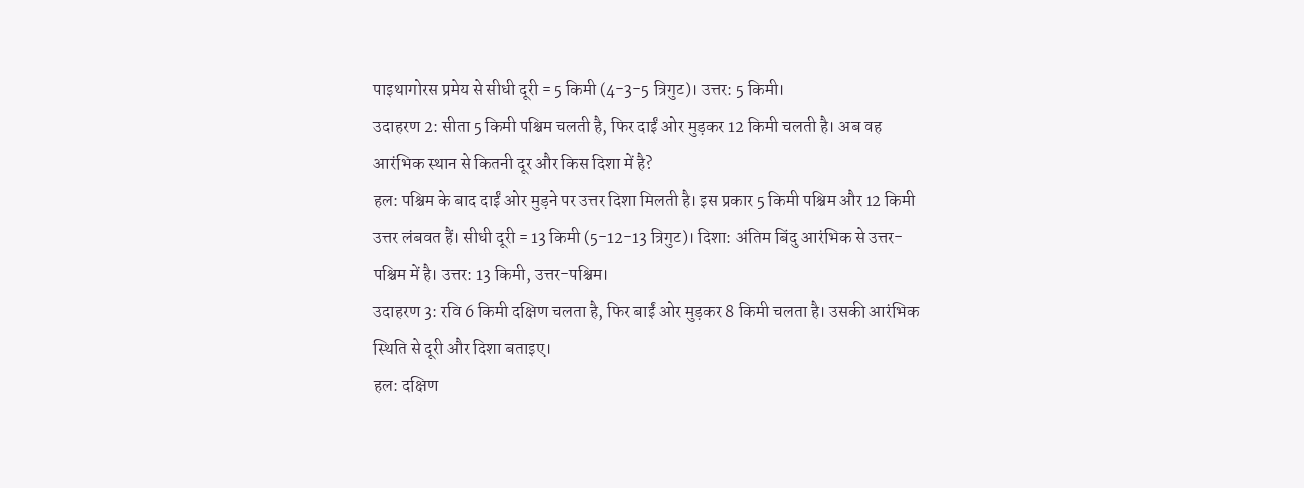पाइथागोरस प्रमेय से सीधी दूरी = 5 किमी (4-3-5 त्रिगुट)। उत्तर: 5 किमी।
उदाहरण 2: सीता 5 किमी पश्चिम चलती है, फिर दाईं ओर मुड़कर 12 किमी चलती है। अब वह आरंभिक स्थान से कितनी दूर और किस दिशा में है?
हल: पश्चिम के बाद दाईं ओर मुड़ने पर उत्तर दिशा मिलती है। इस प्रकार 5 किमी पश्चिम और 12 किमी उत्तर लंबवत हैं। सीधी दूरी = 13 किमी (5-12-13 त्रिगुट)। दिशा: अंतिम बिंदु आरंभिक से उत्तर-पश्चिम में है। उत्तर: 13 किमी, उत्तर-पश्चिम।
उदाहरण 3: रवि 6 किमी दक्षिण चलता है, फिर बाईं ओर मुड़कर 8 किमी चलता है। उसकी आरंभिक स्थिति से दूरी और दिशा बताइए।
हल: दक्षिण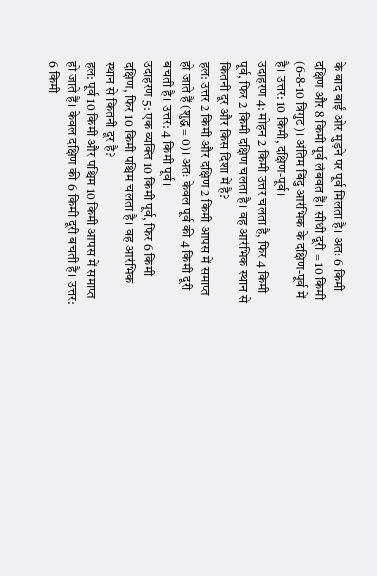के बाद बाईं ओर मुड़ने पर पूर्व मिलता है। अतः 6 किमी दक्षिण और 8 किमी पूर्व लंबवत हैं। सीधी दूरी = 10 किमी (6-8-10 त्रिगुट)। अंतिम बिंदु आरंभिक के दक्षिण-पूर्व में है। उत्तर: 10 किमी, दक्षिण-पूर्व।
उदाहरण 4: मोहन 2 किमी उत्तर चलता है, फिर 4 किमी पूर्व, फिर 2 किमी दक्षिण चलता है। वह आरंभिक स्थान से कितनी दूर और किस दिशा में है?
हल: उत्तर 2 किमी और दक्षिण 2 किमी आपस में समाप्त हो जाते हैं (शुद्ध = 0)। अतः केवल पूर्व की 4 किमी दूरी बचती है। उत्तर: 4 किमी पूर्व।
उदाहरण 5: एक व्यक्ति 10 किमी पूर्व, फिर 6 किमी दक्षिण, फिर 10 किमी पश्चिम चलता है। वह आरंभिक स्थान से कितनी दूर है?
हल: पूर्व 10 किमी और पश्चिम 10 किमी आपस में समाप्त हो जाते हैं। केवल दक्षिण की 6 किमी दूरी बचती है। उत्तर: 6 किमी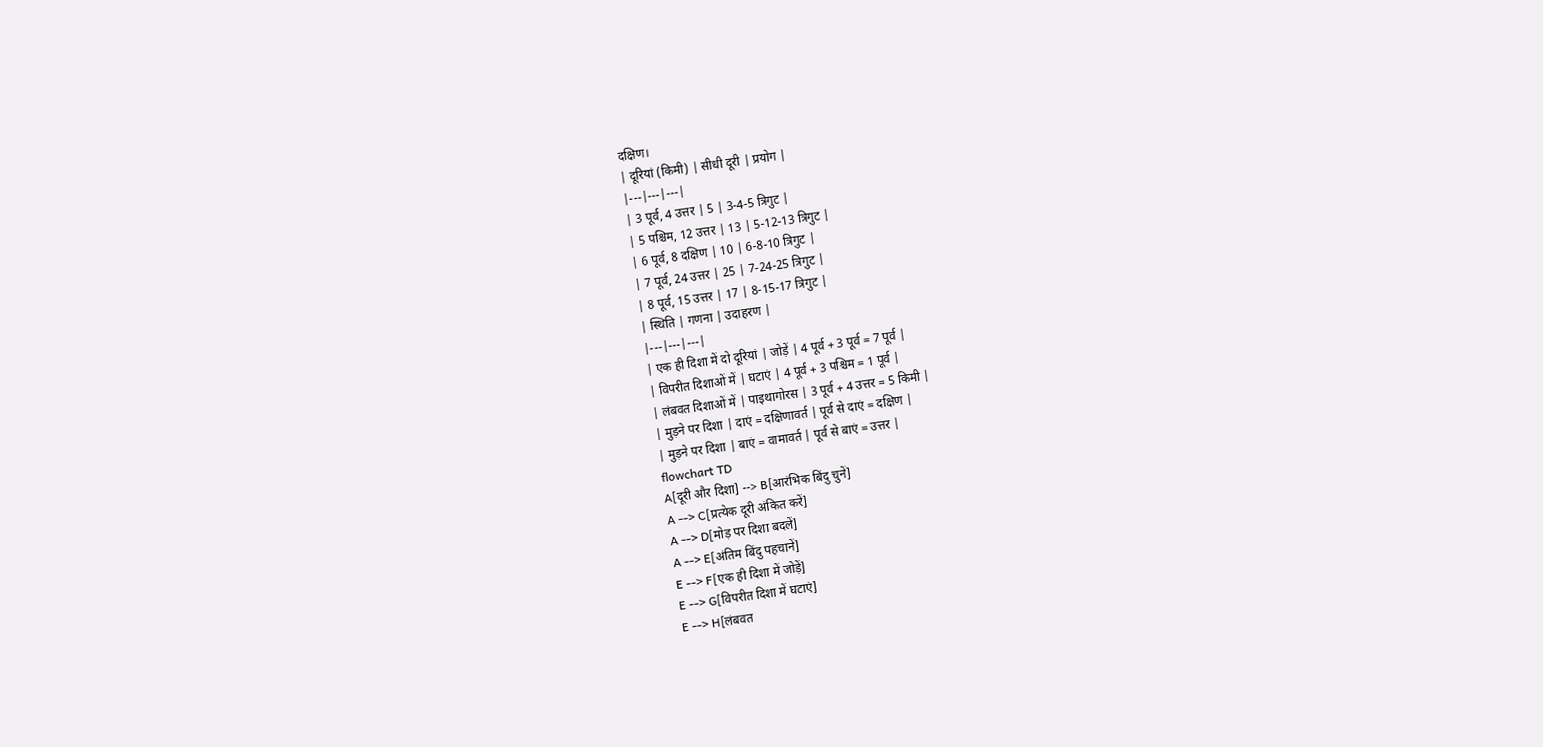दक्षिण।
| दूरियां (किमी) | सीधी दूरी | प्रयोग |
|---|---|---|
| 3 पूर्व, 4 उत्तर | 5 | 3-4-5 त्रिगुट |
| 5 पश्चिम, 12 उत्तर | 13 | 5-12-13 त्रिगुट |
| 6 पूर्व, 8 दक्षिण | 10 | 6-8-10 त्रिगुट |
| 7 पूर्व, 24 उत्तर | 25 | 7-24-25 त्रिगुट |
| 8 पूर्व, 15 उत्तर | 17 | 8-15-17 त्रिगुट |
| स्थिति | गणना | उदाहरण |
|---|---|---|
| एक ही दिशा में दो दूरियां | जोड़ें | 4 पूर्व + 3 पूर्व = 7 पूर्व |
| विपरीत दिशाओं में | घटाएं | 4 पूर्व + 3 पश्चिम = 1 पूर्व |
| लंबवत दिशाओं में | पाइथागोरस | 3 पूर्व + 4 उत्तर = 5 किमी |
| मुड़ने पर दिशा | दाएं = दक्षिणावर्त | पूर्व से दाएं = दक्षिण |
| मुड़ने पर दिशा | बाएं = वामावर्त | पूर्व से बाएं = उत्तर |
flowchart TD
A[दूरी और दिशा] --> B[आरंभिक बिंदु चुनें]
A --> C[प्रत्येक दूरी अंकित करें]
A --> D[मोड़ पर दिशा बदलें]
A --> E[अंतिम बिंदु पहचानें]
E --> F[एक ही दिशा में जोड़ें]
E --> G[विपरीत दिशा में घटाएं]
E --> H[लंबवत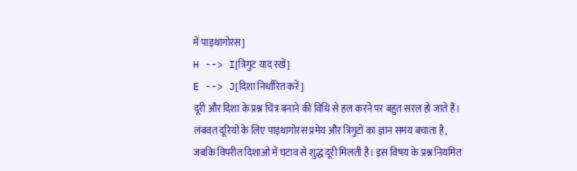में पाइथागोरस]
H --> I[त्रिगुट याद रखें]
E --> J[दिशा निर्धारित करें]
दूरी और दिशा के प्रश्न चित्र बनाने की विधि से हल करने पर बहुत सरल हो जाते हैं। लंबवत दूरियों के लिए पाइथागोरस प्रमेय और त्रिगुटों का ज्ञान समय बचाता है, जबकि विपरीत दिशाओं में घटाव से शुद्ध दूरी मिलती है। इस विषय के प्रश्न नियमित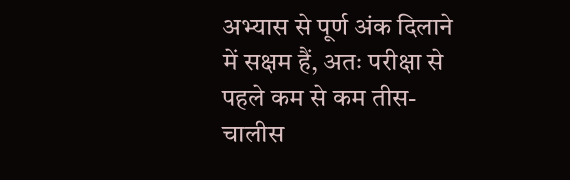अभ्यास से पूर्ण अंक दिलाने में सक्षम हैं, अतः परीक्षा से पहले कम से कम तीस-चालीस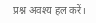प्रश्न अवश्य हल करें।